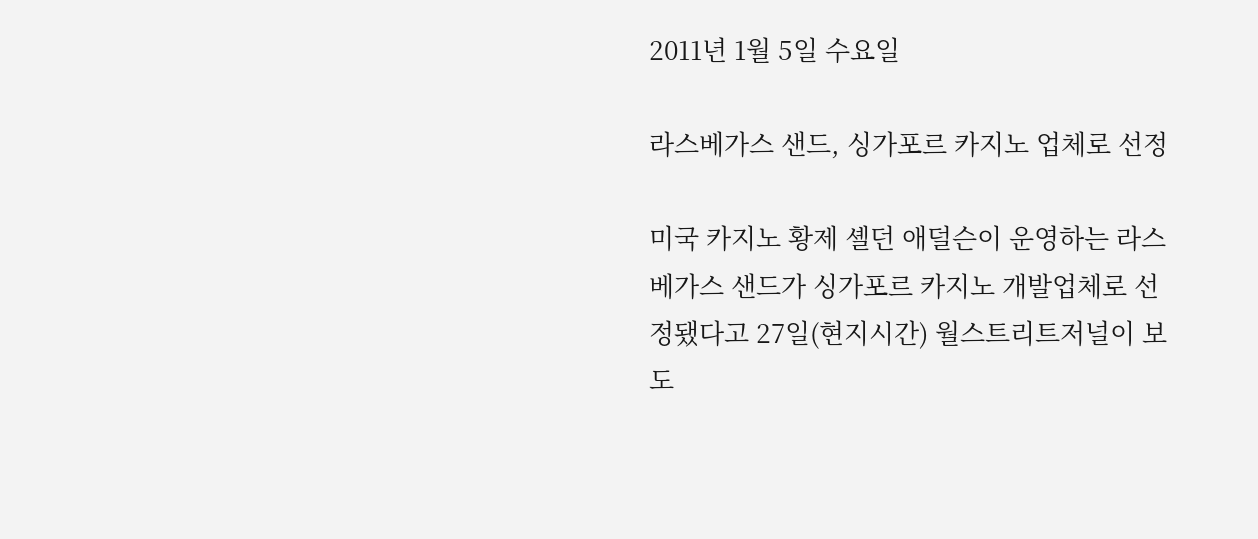2011년 1월 5일 수요일

라스베가스 샌드, 싱가포르 카지노 업체로 선정

미국 카지노 황제 셸던 애덜슨이 운영하는 라스베가스 샌드가 싱가포르 카지노 개발업체로 선정됐다고 27일(현지시간) 월스트리트저널이 보도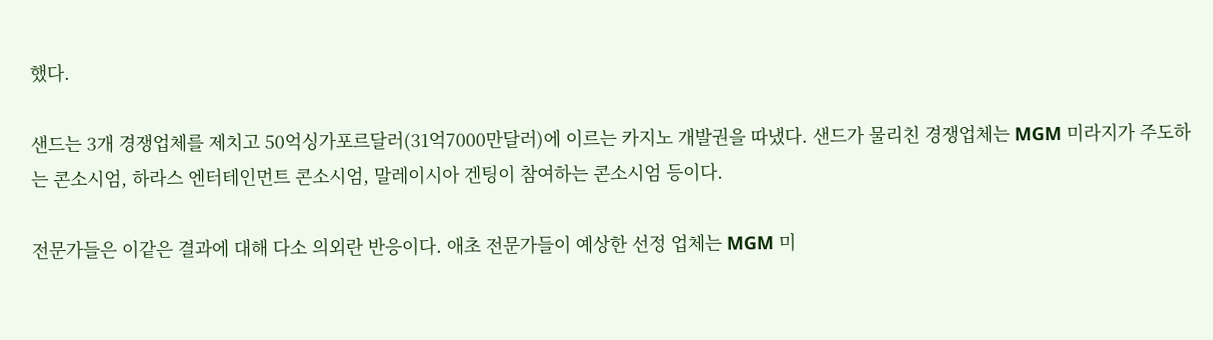했다.

샌드는 3개 경쟁업체를 제치고 50억싱가포르달러(31억7000만달러)에 이르는 카지노 개발권을 따냈다. 샌드가 물리친 경쟁업체는 MGM 미라지가 주도하는 콘소시엄, 하라스 엔터테인먼트 콘소시엄, 말레이시아 겐팅이 참여하는 콘소시엄 등이다.

전문가들은 이같은 결과에 대해 다소 의외란 반응이다. 애초 전문가들이 예상한 선정 업체는 MGM 미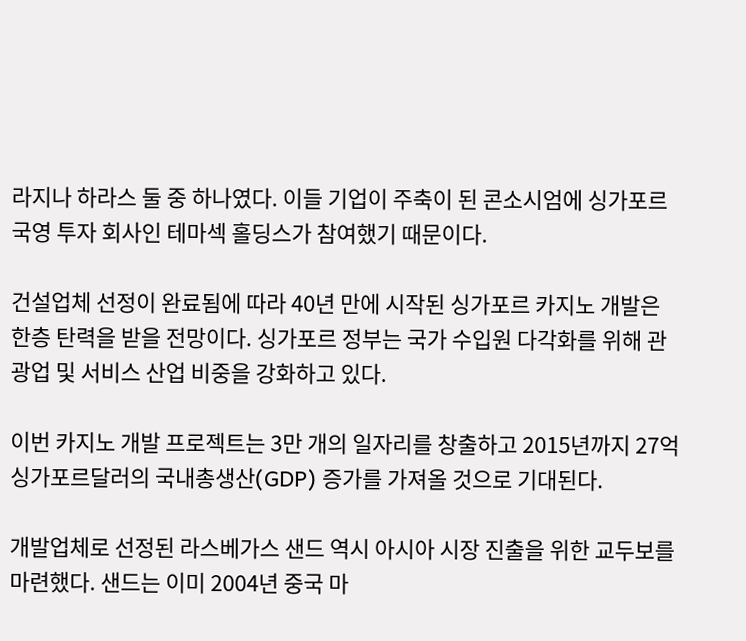라지나 하라스 둘 중 하나였다. 이들 기업이 주축이 된 콘소시엄에 싱가포르 국영 투자 회사인 테마섹 홀딩스가 참여했기 때문이다.

건설업체 선정이 완료됨에 따라 40년 만에 시작된 싱가포르 카지노 개발은 한층 탄력을 받을 전망이다. 싱가포르 정부는 국가 수입원 다각화를 위해 관광업 및 서비스 산업 비중을 강화하고 있다.

이번 카지노 개발 프로젝트는 3만 개의 일자리를 창출하고 2015년까지 27억싱가포르달러의 국내총생산(GDP) 증가를 가져올 것으로 기대된다.

개발업체로 선정된 라스베가스 샌드 역시 아시아 시장 진출을 위한 교두보를 마련했다. 샌드는 이미 2004년 중국 마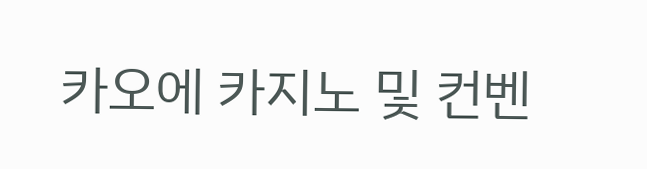카오에 카지노 및 컨벤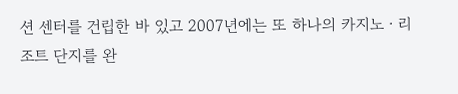션 센터를 건립한 바 있고 2007년에는 또 하나의 카지노ㆍ리조트 단지를 완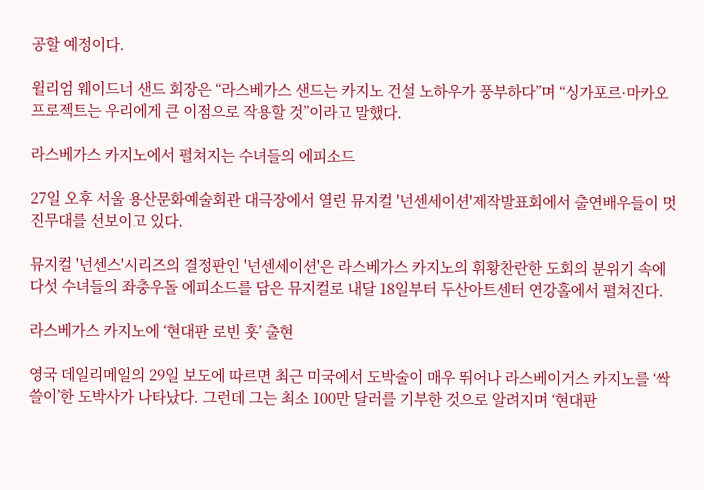공할 예정이다.

윌리엄 웨이드너 샌드 회장은 “라스베가스 샌드는 카지노 건설 노하우가 풍부하다”며 “싱가포르·마카오 프로젝트는 우리에게 큰 이점으로 작용할 것”이라고 말했다.

라스베가스 카지노에서 펼쳐지는 수녀들의 에피소드

27일 오후 서울 용산문화예술회관 대극장에서 열린 뮤지컬 '넌센세이션'제작발표회에서 출연배우들이 멋진무대를 선보이고 있다.

뮤지컬 '넌센스'시리즈의 결정판인 '넌센세이션'은 라스베가스 카지노의 휘황찬란한 도회의 분위기 속에 다섯 수녀들의 좌충우돌 에피소드를 담은 뮤지컬로 내달 18일부터 두산아트센터 연강홀에서 펼쳐진다.

라스베가스 카지노에 ‘현대판 로빈 훗’ 출현

영국 데일리메일의 29일 보도에 따르면 최근 미국에서 도박술이 매우 뛰어나 라스베이거스 카지노를 ‘싹쓸이’한 도박사가 나타났다. 그런데 그는 최소 100만 달러를 기부한 것으로 알려지며 ‘현대판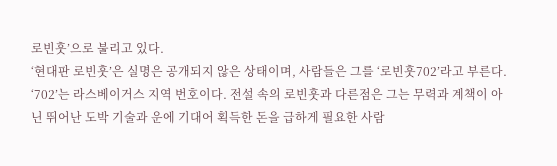로빈훗’으로 불리고 있다.
‘현대판 로빈훗’은 실명은 공개되지 않은 상태이며, 사람들은 그를 ‘로빈훗702’라고 부른다. ‘702’는 라스베이거스 지역 번호이다. 전설 속의 로빈훗과 다른점은 그는 무력과 계책이 아닌 뛰어난 도박 기술과 운에 기대어 획득한 돈을 급하게 필요한 사람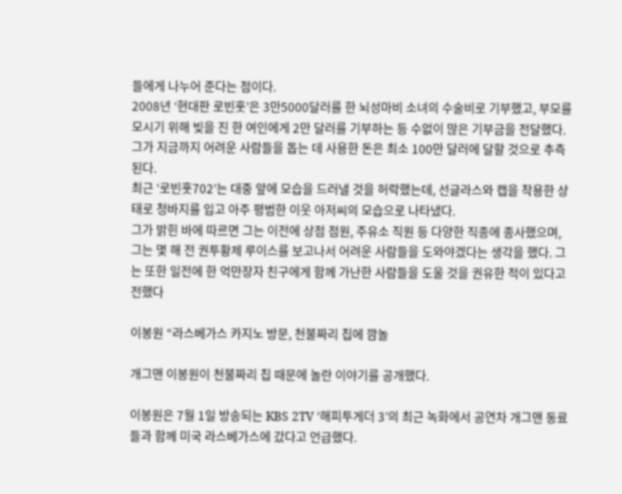들에게 나누어 준다는 점이다.
2008년 ‘현대판 로빈훗’은 3만5000달러를 한 뇌성마비 소녀의 수술비로 기부했고, 부모를 모시기 위해 빚을 진 한 여인에게 2만 달러를 기부하는 등 수없이 많은 기부금을 전달했다. 그가 지금까지 어려운 사람들을 돕는 데 사용한 돈은 최소 100만 달러에 달할 것으로 추측된다.
최근 ‘로빈훗702’는 대중 앞에 모습을 드러낼 것을 허락했는데, 선글라스와 캡을 착용한 상태로 청바지를 입고 아주 평범한 이웃 아저씨의 모습으로 나타냈다.
그가 밝힌 바에 따르면 그는 이전에 상점 점원, 주유소 직원 등 다양한 직종에 종사했으며, 그는 몇 해 전 권투황제 루이스를 보고나서 어려운 사람들을 도와야겠다는 생각을 했다. 그는 또한 일전에 한 억만장자 친구에게 함께 가난한 사람들을 도울 것을 권유한 적이 있다고 전했다

이봉원 “라스베가스 카지노 방문, 천불짜리 칩에 깜놀

개그맨 이봉원이 천불짜리 칩 때문에 놀란 이야기를 공개했다.

이봉원은 7월 1일 방송되는 KBS 2TV ‘해피투게더 3’의 최근 녹화에서 공연차 개그맨 동료들과 함께 미국 라스베가스에 갔다고 언급했다.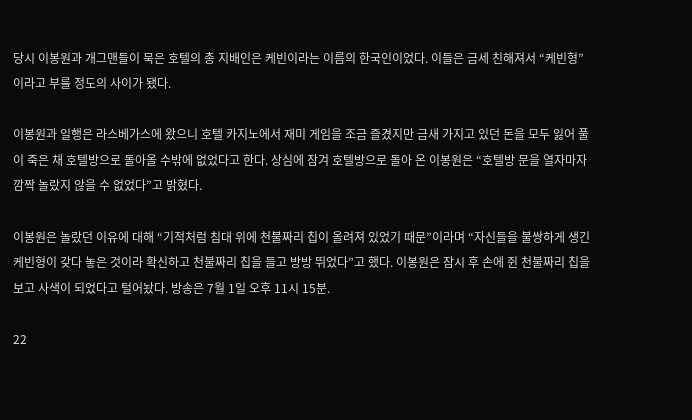당시 이봉원과 개그맨들이 묵은 호텔의 총 지배인은 케빈이라는 이름의 한국인이었다. 이들은 금세 친해져서 “케빈형”이라고 부를 정도의 사이가 됐다.

이봉원과 일행은 라스베가스에 왔으니 호텔 카지노에서 재미 게임을 조금 즐겼지만 금새 가지고 있던 돈을 모두 잃어 풀이 죽은 채 호텔방으로 돌아올 수밖에 없었다고 한다. 상심에 잠겨 호텔방으로 돌아 온 이봉원은 “호텔방 문을 열자마자 깜짝 놀랐지 않을 수 없었다”고 밝혔다.

이봉원은 놀랐던 이유에 대해 “기적처럼 침대 위에 천불짜리 칩이 올려져 있었기 때문”이라며 “자신들을 불쌍하게 생긴 케빈형이 갖다 놓은 것이라 확신하고 천불짜리 칩을 들고 방방 뛰었다”고 했다. 이봉원은 잠시 후 손에 쥔 천불짜리 칩을 보고 사색이 되었다고 털어놨다. 방송은 7월 1일 오후 11시 15분.

22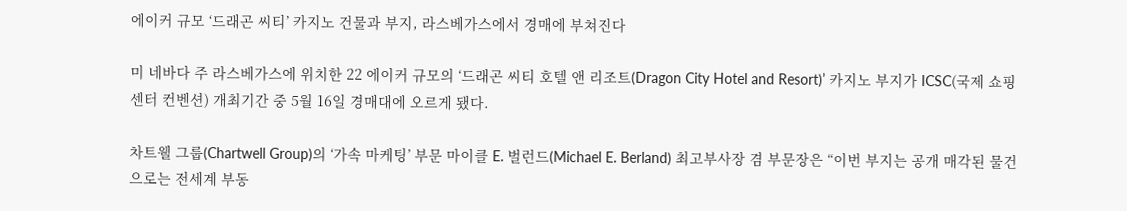에이커 규모 ‘드래곤 씨티’ 카지노 건물과 부지, 라스베가스에서 경매에 부쳐진다

미 네바다 주 라스베가스에 위치한 22 에이커 규모의 ‘드래곤 씨티 호텔 앤 리조트(Dragon City Hotel and Resort)’ 카지노 부지가 ICSC(국제 쇼핑센터 컨벤션) 개최기간 중 5월 16일 경매대에 오르게 됐다.

차트웰 그룹(Chartwell Group)의 ‘가속 마케팅’ 부문 마이클 E. 벌런드(Michael E. Berland) 최고부사장 겸 부문장은 “이번 부지는 공개 매각된 물건으로는 전세계 부동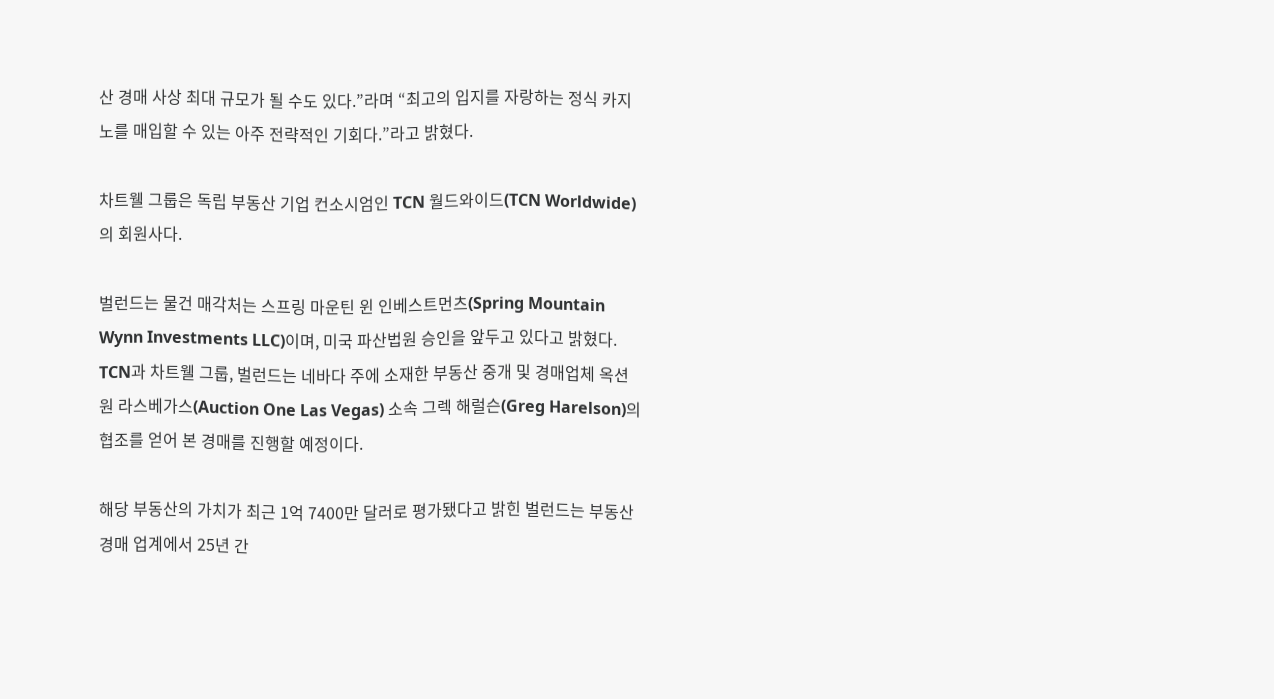산 경매 사상 최대 규모가 될 수도 있다.”라며 “최고의 입지를 자랑하는 정식 카지노를 매입할 수 있는 아주 전략적인 기회다.”라고 밝혔다.

차트웰 그룹은 독립 부동산 기업 컨소시엄인 TCN 월드와이드(TCN Worldwide)의 회원사다.

벌런드는 물건 매각처는 스프링 마운틴 윈 인베스트먼츠(Spring Mountain Wynn Investments LLC)이며, 미국 파산법원 승인을 앞두고 있다고 밝혔다. TCN과 차트웰 그룹, 벌런드는 네바다 주에 소재한 부동산 중개 및 경매업체 옥션 원 라스베가스(Auction One Las Vegas) 소속 그렉 해럴슨(Greg Harelson)의 협조를 얻어 본 경매를 진행할 예정이다.

해당 부동산의 가치가 최근 1억 7400만 달러로 평가됐다고 밝힌 벌런드는 부동산 경매 업계에서 25년 간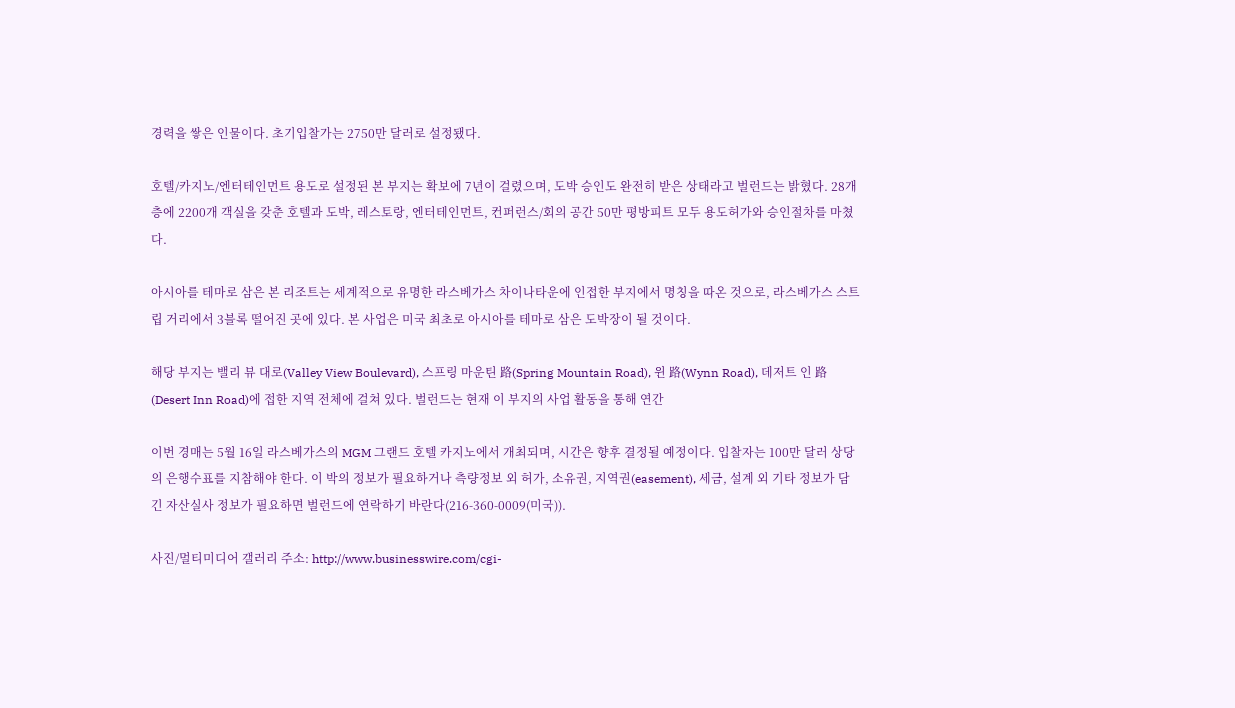경력을 쌓은 인물이다. 초기입찰가는 2750만 달러로 설정됐다.

호텔/카지노/엔터테인먼트 용도로 설정된 본 부지는 확보에 7년이 걸렸으며, 도박 승인도 완전히 받은 상태라고 벌런드는 밝혔다. 28개 층에 2200개 객실을 갖춘 호텔과 도박, 레스토랑, 엔터테인먼트, 컨퍼런스/회의 공간 50만 평방피트 모두 용도허가와 승인절차를 마쳤다.

아시아를 테마로 삼은 본 리조트는 세계적으로 유명한 라스베가스 차이나타운에 인접한 부지에서 명칭을 따온 것으로, 라스베가스 스트립 거리에서 3블록 떨어진 곳에 있다. 본 사업은 미국 최초로 아시아를 테마로 삼은 도박장이 될 것이다.

해당 부지는 밸리 뷰 대로(Valley View Boulevard), 스프링 마운틴 路(Spring Mountain Road), 윈 路(Wynn Road), 데저트 인 路(Desert Inn Road)에 접한 지역 전체에 걸쳐 있다. 벌런드는 현재 이 부지의 사업 활동을 통해 연간

이번 경매는 5월 16일 라스베가스의 MGM 그랜드 호텔 카지노에서 개최되며, 시간은 향후 결정될 예정이다. 입찰자는 100만 달러 상당의 은행수표를 지참해야 한다. 이 박의 정보가 필요하거나 측량정보 외 허가, 소유권, 지역권(easement), 세금, 설계 외 기타 정보가 담긴 자산실사 정보가 필요하면 벌런드에 연락하기 바란다(216-360-0009(미국)).

사진/멀티미디어 갤러리 주소: http://www.businesswire.com/cgi-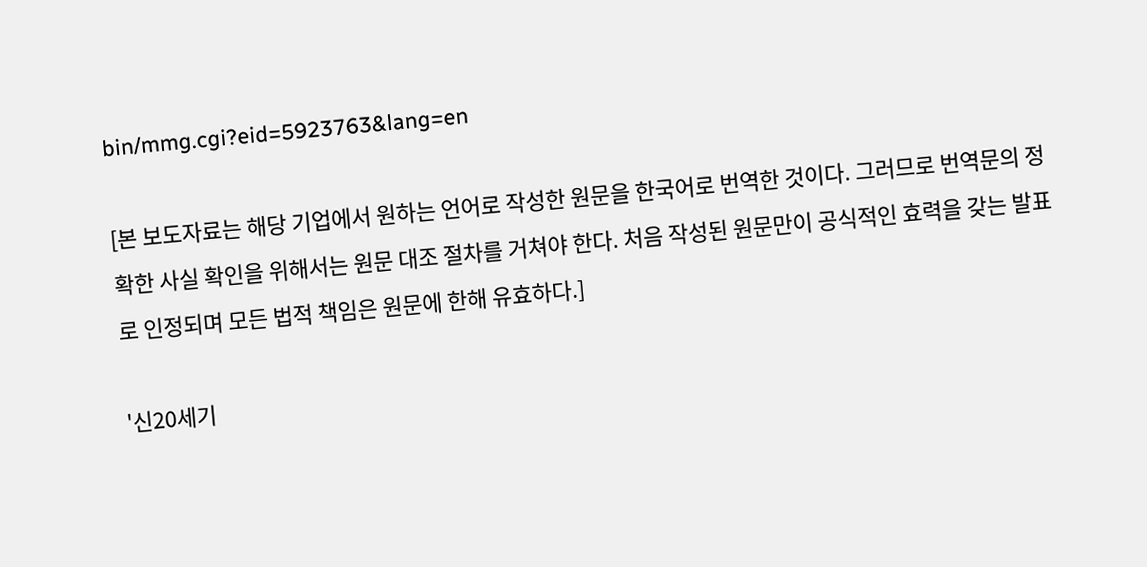bin/mmg.cgi?eid=5923763&lang=en

[본 보도자료는 해당 기업에서 원하는 언어로 작성한 원문을 한국어로 번역한 것이다. 그러므로 번역문의 정확한 사실 확인을 위해서는 원문 대조 절차를 거쳐야 한다. 처음 작성된 원문만이 공식적인 효력을 갖는 발표로 인정되며 모든 법적 책임은 원문에 한해 유효하다.]

'신20세기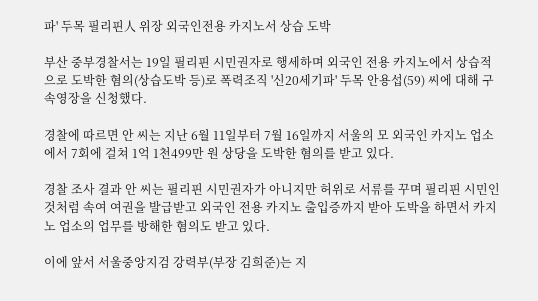파' 두목 필리핀人 위장 외국인전용 카지노서 상습 도박

부산 중부경찰서는 19일 필리핀 시민권자로 행세하며 외국인 전용 카지노에서 상습적으로 도박한 혐의(상습도박 등)로 폭력조직 '신20세기파' 두목 안용섭(59) 씨에 대해 구속영장을 신청했다.

경찰에 따르면 안 씨는 지난 6월 11일부터 7월 16일까지 서울의 모 외국인 카지노 업소에서 7회에 걸쳐 1억 1천499만 원 상당을 도박한 혐의를 받고 있다.

경찰 조사 결과 안 씨는 필리핀 시민권자가 아니지만 허위로 서류를 꾸며 필리핀 시민인 것처럼 속여 여권을 발급받고 외국인 전용 카지노 출입증까지 받아 도박을 하면서 카지노 업소의 업무를 방해한 혐의도 받고 있다.

이에 앞서 서울중앙지검 강력부(부장 김희준)는 지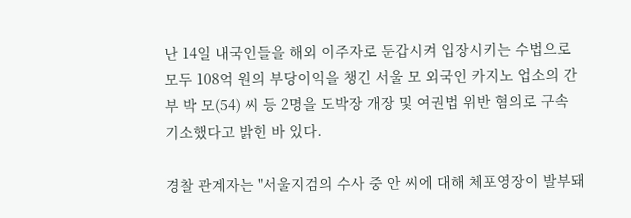난 14일 내국인들을 해외 이주자로 둔갑시켜 입장시키는 수법으로 모두 108억 원의 부당이익을 챙긴 서울 모 외국인 카지노 업소의 간부 박 모(54) 씨 등 2명을 도박장 개장 및 여권법 위반 혐의로 구속 기소했다고 밝힌 바 있다.

경찰 관계자는 "서울지검의 수사 중 안 씨에 대해 체포영장이 발부돼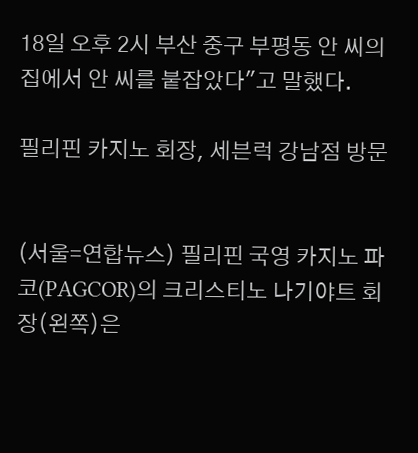18일 오후 2시 부산 중구 부평동 안 씨의 집에서 안 씨를 붙잡았다"고 말했다.

필리핀 카지노 회장, 세븐럭 강남점 방문


(서울=연합뉴스) 필리핀 국영 카지노 파코(PAGCOR)의 크리스티노 나기야트 회장(왼쪽)은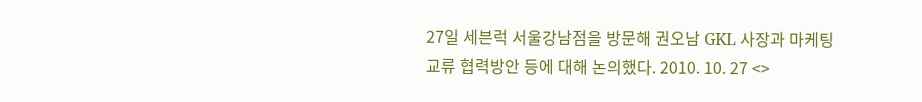27일 세븐럭 서울강남점을 방문해 권오남 GKL 사장과 마케팅교류 협력방안 등에 대해 논의했다. 2010. 10. 27 <>